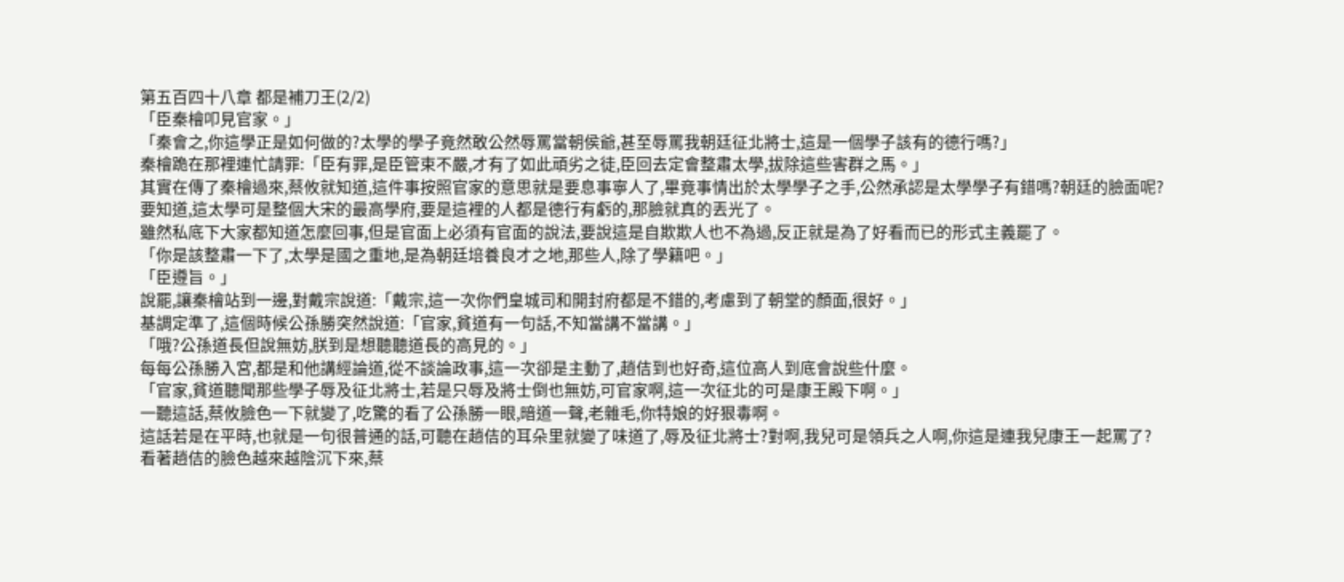第五百四十八章 都是補刀王(2/2)
「臣秦檜叩見官家。」
「秦會之,你這學正是如何做的?太學的學子竟然敢公然辱罵當朝侯爺,甚至辱罵我朝廷征北將士,這是一個學子該有的德行嗎?」
秦檜跪在那裡連忙請罪:「臣有罪,是臣管束不嚴,才有了如此頑劣之徒,臣回去定會整肅太學,拔除這些害群之馬。」
其實在傳了秦檜過來,蔡攸就知道,這件事按照官家的意思就是要息事寧人了,畢竟事情出於太學學子之手,公然承認是太學學子有錯嗎?朝廷的臉面呢?
要知道,這太學可是整個大宋的最高學府,要是這裡的人都是德行有虧的,那臉就真的丟光了。
雖然私底下大家都知道怎麼回事,但是官面上必須有官面的說法,要說這是自欺欺人也不為過,反正就是為了好看而已的形式主義罷了。
「你是該整肅一下了,太學是國之重地,是為朝廷培養良才之地,那些人,除了學籍吧。」
「臣遵旨。」
說罷,讓秦檜站到一邊,對戴宗說道:「戴宗,這一次你們皇城司和開封府都是不錯的,考慮到了朝堂的顏面,很好。」
基調定準了,這個時候公孫勝突然說道:「官家,貧道有一句話,不知當講不當講。」
「哦?公孫道長但說無妨,朕到是想聽聽道長的高見的。」
每每公孫勝入宮,都是和他講經論道,從不談論政事,這一次卻是主動了,趙佶到也好奇,這位高人到底會說些什麼。
「官家,貧道聽聞那些學子辱及征北將士,若是只辱及將士倒也無妨,可官家啊,這一次征北的可是康王殿下啊。」
一聽這話,蔡攸臉色一下就變了,吃驚的看了公孫勝一眼,暗道一聲,老雜毛,你特娘的好狠毒啊。
這話若是在平時,也就是一句很普通的話,可聽在趙佶的耳朵里就變了味道了,辱及征北將士?對啊,我兒可是領兵之人啊,你這是連我兒康王一起罵了?
看著趙佶的臉色越來越陰沉下來,蔡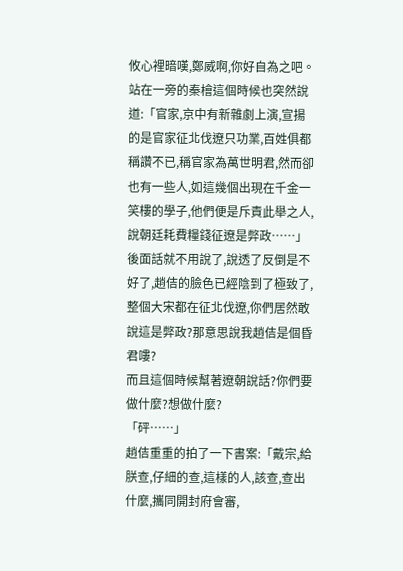攸心裡暗嘆,鄭威啊,你好自為之吧。
站在一旁的秦檜這個時候也突然說道:「官家,京中有新雜劇上演,宣揚的是官家征北伐遼只功業,百姓俱都稱讚不已,稱官家為萬世明君,然而卻也有一些人,如這幾個出現在千金一笑樓的學子,他們便是斥責此舉之人,說朝廷耗費糧錢征遼是弊政……」
後面話就不用說了,說透了反倒是不好了,趙佶的臉色已經陰到了極致了,整個大宋都在征北伐遼,你們居然敢說這是弊政?那意思說我趙佶是個昏君嘍?
而且這個時候幫著遼朝說話?你們要做什麼?想做什麼?
「砰……」
趙佶重重的拍了一下書案:「戴宗,給朕查,仔細的查,這樣的人,該查,查出什麼,攜同開封府會審,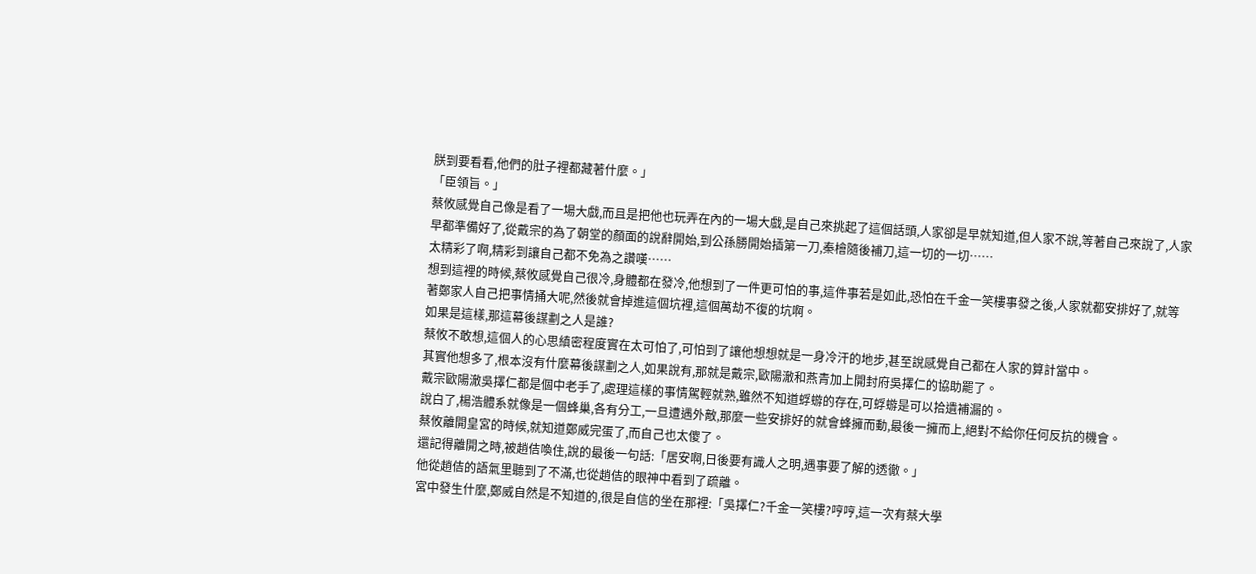朕到要看看,他們的肚子裡都藏著什麼。」
「臣領旨。」
蔡攸感覺自己像是看了一場大戲,而且是把他也玩弄在內的一場大戲,是自己來挑起了這個話頭,人家卻是早就知道,但人家不說,等著自己來說了,人家早都準備好了,從戴宗的為了朝堂的顏面的說辭開始,到公孫勝開始插第一刀,秦檜隨後補刀,這一切的一切……
太精彩了啊,精彩到讓自己都不免為之讚嘆……
想到這裡的時候,蔡攸感覺自己很冷,身體都在發冷,他想到了一件更可怕的事,這件事若是如此,恐怕在千金一笑樓事發之後,人家就都安排好了,就等著鄭家人自己把事情捅大呢,然後就會掉進這個坑裡,這個萬劫不復的坑啊。
如果是這樣,那這幕後謀劃之人是誰?
蔡攸不敢想,這個人的心思縝密程度實在太可怕了,可怕到了讓他想想就是一身冷汗的地步,甚至說感覺自己都在人家的算計當中。
其實他想多了,根本沒有什麼幕後謀劃之人,如果說有,那就是戴宗,歐陽澈和燕青加上開封府吳擇仁的協助罷了。
戴宗歐陽澈吳擇仁都是個中老手了,處理這樣的事情駕輕就熟,雖然不知道蜉蝣的存在,可蜉蝣是可以拾遺補漏的。
說白了,楊浩體系就像是一個蜂巢,各有分工,一旦遭遇外敵,那麼一些安排好的就會蜂擁而動,最後一擁而上,絕對不給你任何反抗的機會。
蔡攸離開皇宮的時候,就知道鄭威完蛋了,而自己也太傻了。
還記得離開之時,被趙佶喚住,說的最後一句話:「居安啊,日後要有識人之明,遇事要了解的透徹。」
他從趙佶的語氣里聽到了不滿,也從趙佶的眼神中看到了疏離。
宮中發生什麼,鄭威自然是不知道的,很是自信的坐在那裡:「吳擇仁?千金一笑樓?哼哼,這一次有蔡大學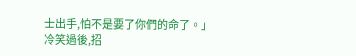士出手,怕不是要了你們的命了。」
冷笑過後,招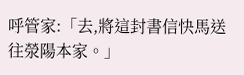呼管家:「去,將這封書信快馬送往滎陽本家。」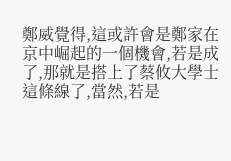鄭威覺得,這或許會是鄭家在京中崛起的一個機會,若是成了,那就是搭上了蔡攸大學士這條線了,當然,若是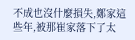不成也沒什麼損失,鄭家這些年,被那崔家落下了太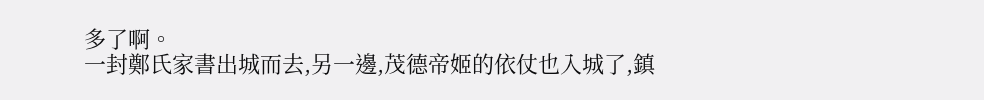多了啊。
一封鄭氏家書出城而去,另一邊,茂德帝姬的依仗也入城了,鎮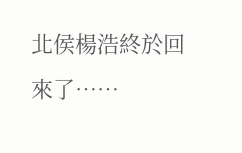北侯楊浩終於回來了……